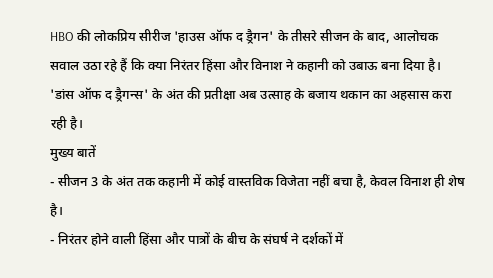HBO की लोकप्रिय सीरीज 'हाउस ऑफ द ड्रैगन' के तीसरे सीजन के बाद, आलोचक सवाल उठा रहे हैं कि क्या निरंतर हिंसा और विनाश ने कहानी को उबाऊ बना दिया है। 'डांस ऑफ द ड्रैगन्स' के अंत की प्रतीक्षा अब उत्साह के बजाय थकान का अहसास करा रही है।
मुख्य बातें
- सीजन 3 के अंत तक कहानी में कोई वास्तविक विजेता नहीं बचा है, केवल विनाश ही शेष है।
- निरंतर होने वाली हिंसा और पात्रों के बीच के संघर्ष ने दर्शकों में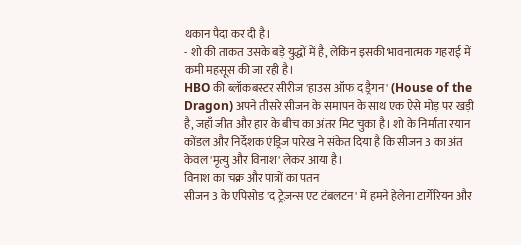थकान पैदा कर दी है।
- शो की ताकत उसके बड़े युद्धों में है, लेकिन इसकी भावनात्मक गहराई में कमी महसूस की जा रही है।
HBO की ब्लॉकबस्टर सीरीज 'हाउस ऑफ द ड्रैगन' (House of the Dragon) अपने तीसरे सीजन के समापन के साथ एक ऐसे मोड़ पर खड़ी है, जहाँ जीत और हार के बीच का अंतर मिट चुका है। शो के निर्माता रयान कोंडल और निर्देशक एंड्रिज पारेख ने संकेत दिया है कि सीजन 3 का अंत केवल 'मृत्यु और विनाश' लेकर आया है।
विनाश का चक्र और पात्रों का पतन
सीजन 3 के एपिसोड 'द ट्रेज़न्स एट टंबलटन' में हमने हेलेना टार्गेरियन और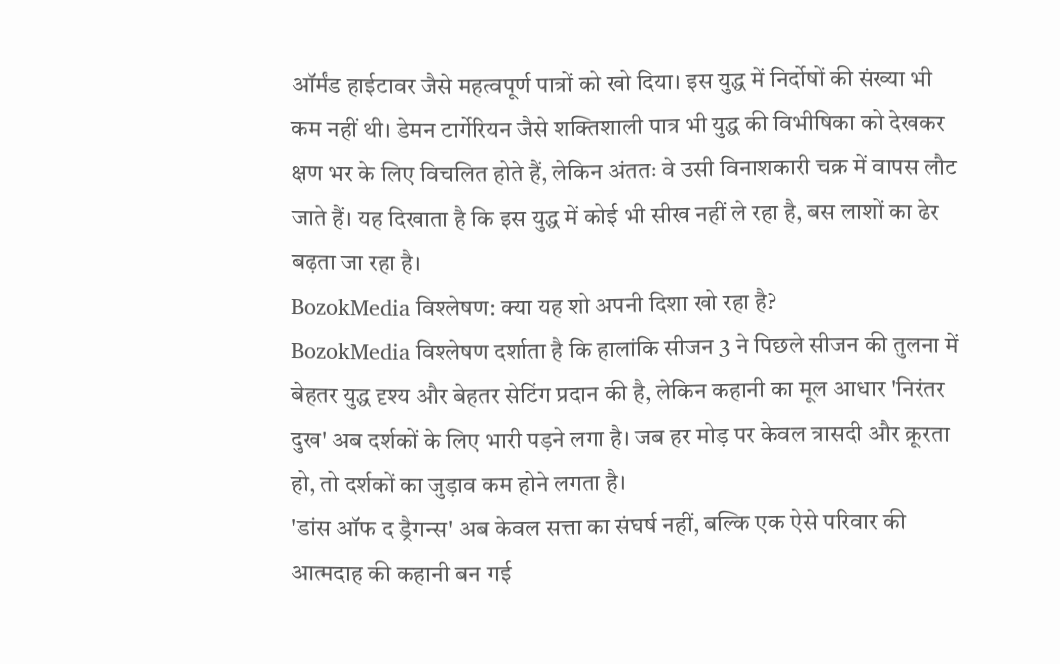ऑर्मंड हाईटावर जैसे महत्वपूर्ण पात्रों को खो दिया। इस युद्ध में निर्दोषों की संख्या भी कम नहीं थी। डेमन टार्गेरियन जैसे शक्तिशाली पात्र भी युद्ध की विभीषिका को देखकर क्षण भर के लिए विचलित होते हैं, लेकिन अंततः वे उसी विनाशकारी चक्र में वापस लौट जाते हैं। यह दिखाता है कि इस युद्ध में कोई भी सीख नहीं ले रहा है, बस लाशों का ढेर बढ़ता जा रहा है।
BozokMedia विश्लेषण: क्या यह शो अपनी दिशा खो रहा है?
BozokMedia विश्लेषण दर्शाता है कि हालांकि सीजन 3 ने पिछले सीजन की तुलना में बेहतर युद्ध दृश्य और बेहतर सेटिंग प्रदान की है, लेकिन कहानी का मूल आधार 'निरंतर दुख' अब दर्शकों के लिए भारी पड़ने लगा है। जब हर मोड़ पर केवल त्रासदी और क्रूरता हो, तो दर्शकों का जुड़ाव कम होने लगता है।
'डांस ऑफ द ड्रैगन्स' अब केवल सत्ता का संघर्ष नहीं, बल्कि एक ऐसे परिवार की आत्मदाह की कहानी बन गई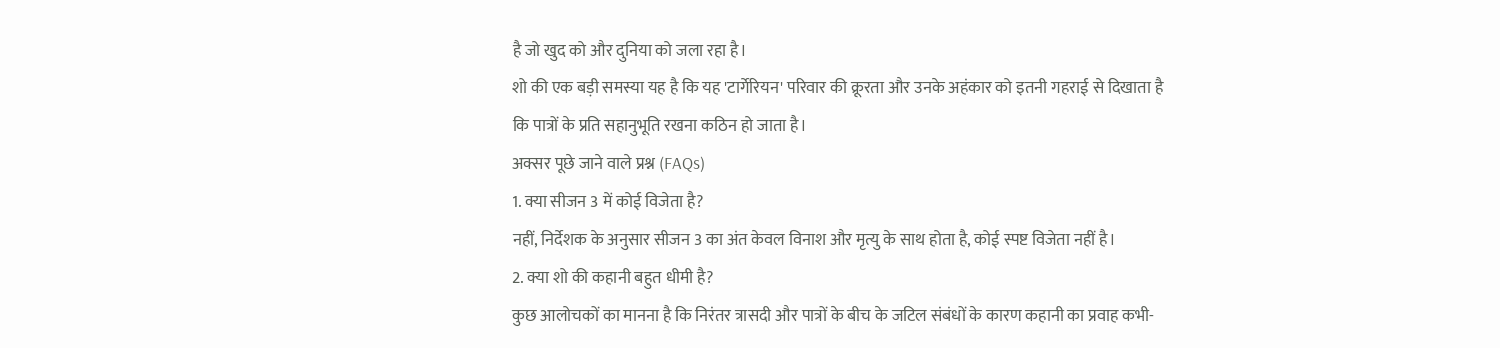है जो खुद को और दुनिया को जला रहा है।
शो की एक बड़ी समस्या यह है कि यह 'टार्गेरियन' परिवार की क्रूरता और उनके अहंकार को इतनी गहराई से दिखाता है कि पात्रों के प्रति सहानुभूति रखना कठिन हो जाता है।
अक्सर पूछे जाने वाले प्रश्न (FAQs)
1. क्या सीजन 3 में कोई विजेता है?
नहीं, निर्देशक के अनुसार सीजन 3 का अंत केवल विनाश और मृत्यु के साथ होता है, कोई स्पष्ट विजेता नहीं है।
2. क्या शो की कहानी बहुत धीमी है?
कुछ आलोचकों का मानना है कि निरंतर त्रासदी और पात्रों के बीच के जटिल संबंधों के कारण कहानी का प्रवाह कभी-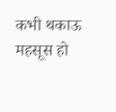कभी थकाऊ महसूस हो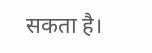सकता है।